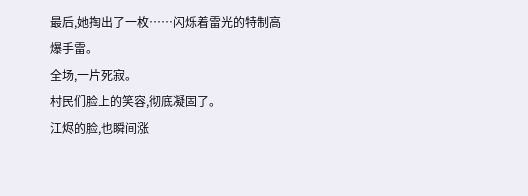最后,她掏出了一枚……闪烁着雷光的特制高爆手雷。
全场,一片死寂。
村民们脸上的笑容,彻底凝固了。
江烬的脸,也瞬间涨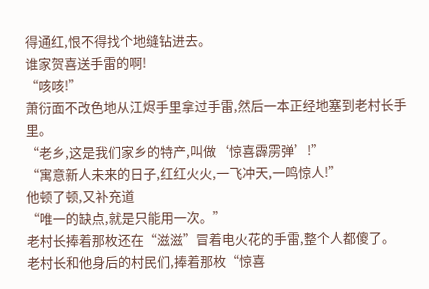得通红,恨不得找个地缝钻进去。
谁家贺喜送手雷的啊!
“咳咳!”
萧衍面不改色地从江烬手里拿过手雷,然后一本正经地塞到老村长手里。
“老乡,这是我们家乡的特产,叫做‘惊喜霹雳弹’!”
“寓意新人未来的日子,红红火火,一飞冲天,一鸣惊人!”
他顿了顿,又补充道
“唯一的缺点,就是只能用一次。”
老村长捧着那枚还在“滋滋”冒着电火花的手雷,整个人都傻了。
老村长和他身后的村民们,捧着那枚“惊喜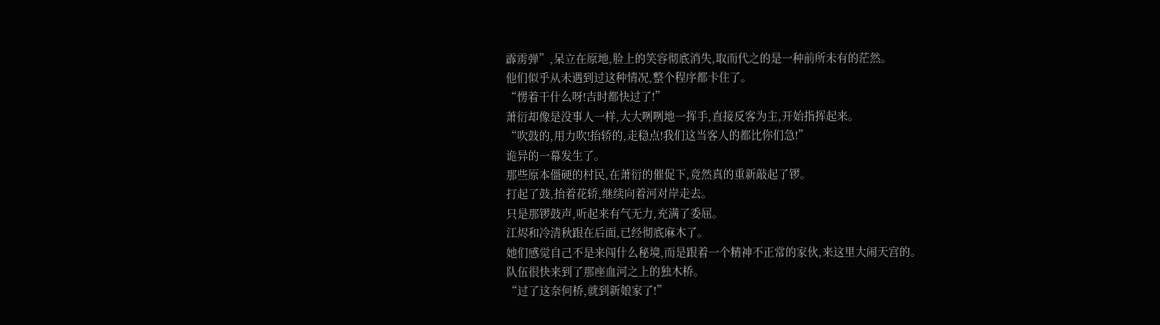霹雳弹”,呆立在原地,脸上的笑容彻底消失,取而代之的是一种前所未有的茫然。
他们似乎从未遇到过这种情况,整个程序都卡住了。
“愣着干什么呀!吉时都快过了!”
萧衍却像是没事人一样,大大咧咧地一挥手,直接反客为主,开始指挥起来。
“吹鼓的,用力吹!抬轿的,走稳点!我们这当客人的都比你们急!”
诡异的一幕发生了。
那些原本僵硬的村民,在萧衍的催促下,竟然真的重新敲起了锣。
打起了鼓,抬着花轿,继续向着河对岸走去。
只是那锣鼓声,听起来有气无力,充满了委屈。
江烬和冷清秋跟在后面,已经彻底麻木了。
她们感觉自己不是来闯什么秘境,而是跟着一个精神不正常的家伙,来这里大闹天宫的。
队伍很快来到了那座血河之上的独木桥。
“过了这奈何桥,就到新娘家了!”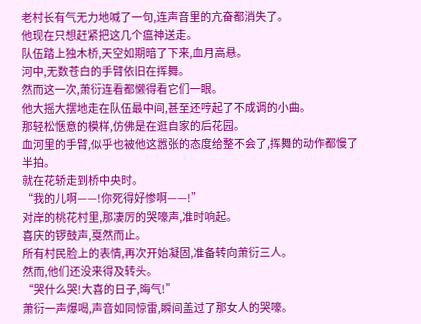老村长有气无力地喊了一句,连声音里的亢奋都消失了。
他现在只想赶紧把这几个瘟神送走。
队伍踏上独木桥,天空如期暗了下来,血月高悬。
河中,无数苍白的手臂依旧在挥舞。
然而这一次,萧衍连看都懒得看它们一眼。
他大摇大摆地走在队伍最中间,甚至还哼起了不成调的小曲。
那轻松惬意的模样,仿佛是在逛自家的后花园。
血河里的手臂,似乎也被他这嚣张的态度给整不会了,挥舞的动作都慢了半拍。
就在花轿走到桥中央时。
“我的儿啊——!你死得好惨啊——!”
对岸的桃花村里,那凄厉的哭嚎声,准时响起。
喜庆的锣鼓声,戛然而止。
所有村民脸上的表情,再次开始凝固,准备转向萧衍三人。
然而,他们还没来得及转头。
“哭什么哭!大喜的日子,晦气!”
萧衍一声爆喝,声音如同惊雷,瞬间盖过了那女人的哭嚎。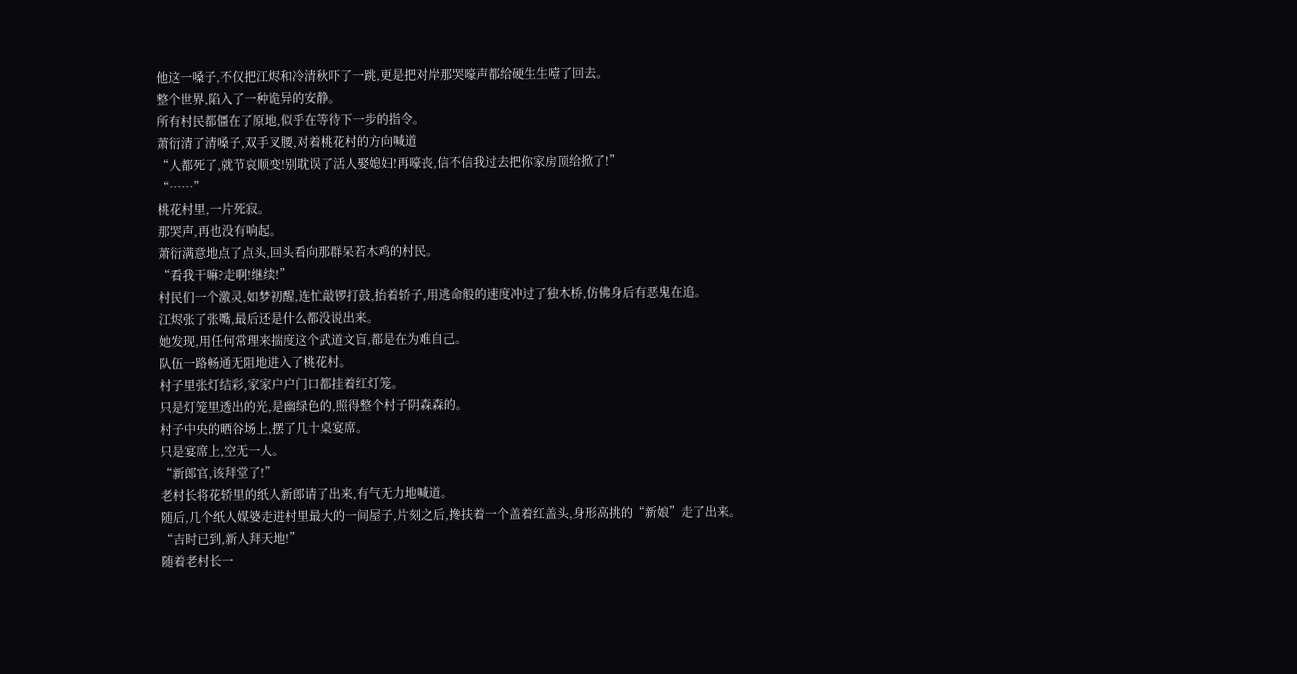他这一嗓子,不仅把江烬和冷清秋吓了一跳,更是把对岸那哭嚎声都给硬生生噎了回去。
整个世界,陷入了一种诡异的安静。
所有村民都僵在了原地,似乎在等待下一步的指令。
萧衍清了清嗓子,双手叉腰,对着桃花村的方向喊道
“人都死了,就节哀顺变!别耽误了活人娶媳妇!再嚎丧,信不信我过去把你家房顶给掀了!”
“……”
桃花村里,一片死寂。
那哭声,再也没有响起。
萧衍满意地点了点头,回头看向那群呆若木鸡的村民。
“看我干嘛?走啊!继续!”
村民们一个激灵,如梦初醒,连忙敲锣打鼓,抬着轿子,用逃命般的速度冲过了独木桥,仿佛身后有恶鬼在追。
江烬张了张嘴,最后还是什么都没说出来。
她发现,用任何常理来揣度这个武道文盲,都是在为难自己。
队伍一路畅通无阻地进入了桃花村。
村子里张灯结彩,家家户户门口都挂着红灯笼。
只是灯笼里透出的光,是幽绿色的,照得整个村子阴森森的。
村子中央的晒谷场上,摆了几十桌宴席。
只是宴席上,空无一人。
“新郎官,该拜堂了!”
老村长将花轿里的纸人新郎请了出来,有气无力地喊道。
随后,几个纸人媒婆走进村里最大的一间屋子,片刻之后,搀扶着一个盖着红盖头,身形高挑的“新娘”走了出来。
“吉时已到,新人拜天地!”
随着老村长一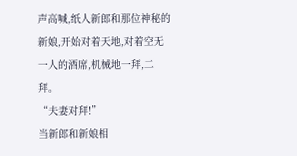声高喊,纸人新郎和那位神秘的新娘,开始对着天地,对着空无一人的酒席,机械地一拜,二拜。
“夫妻对拜!”
当新郎和新娘相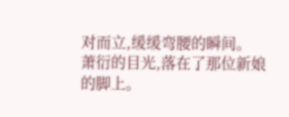对而立,缓缓弯腰的瞬间。
萧衍的目光,落在了那位新娘的脚上。